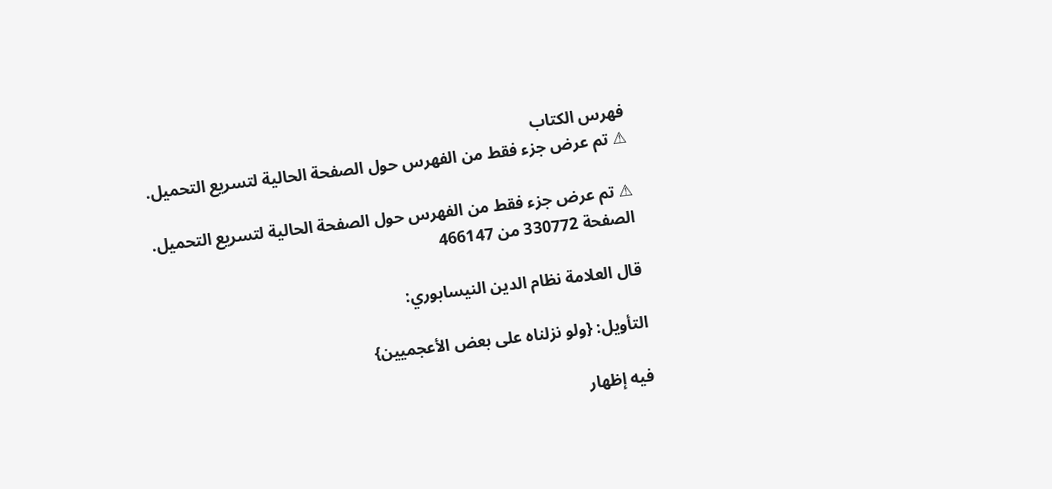فهرس الكتاب
⚠ تم عرض جزء فقط من الفهرس حول الصفحة الحالية لتسريع التحميل.

⚠ تم عرض جزء فقط من الفهرس حول الصفحة الحالية لتسريع التحميل.
الصفحة 330772 من 466147

قال العلامة نظام الدين النيسابوري:

التأويل: {ولو نزلناه على بعض الأعجميين}

فيه إظهار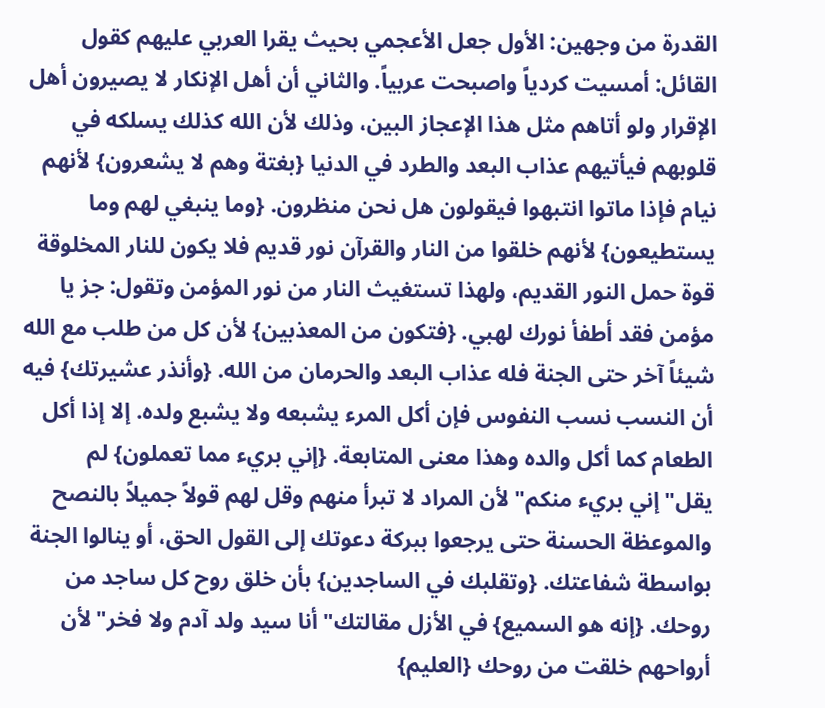القدرة من وجهين: الأول جعل الأعجمي بحيث يقرا العربي عليهم كقول القائل: أمسيت كردياً واصبحت عربياً. والثاني أن أهل الإنكار لا يصيرون أهل الإقرار ولو أتاهم مثل هذا الإعجاز البين، وذلك لأن الله كذلك يسلكه في قلوبهم فيأتيهم عذاب البعد والطرد في الدنيا {بغتة وهم لا يشعرون} لأنهم نيام فإذا ماتوا انتبهوا فيقولون هل نحن منظرون. {وما ينبغي لهم وما يستطيعون} لأنهم خلقوا من النار والقرآن نور قديم فلا يكون للنار المخلوقة قوة حمل النور القديم، ولهذا تستغيث النار من نور المؤمن وتقول: جز يا مؤمن فقد أطفأ نورك لهبي. {فتكون من المعذبين} لأن كل من طلب مع الله شيئاً آخر حتى الجنة فله عذاب البعد والحرمان من الله. {وأنذر عشيرتك} فيه أن النسب نسب النفوس فإن أكل المرء يشبعه ولا يشبع ولده. إلا إذا أكل الطعام كما أكل والده وهذا معنى المتابعة. {إني بريء مما تعملون} لم يقل"إني بريء منكم"لأن المراد لا تبرأ منهم وقل لهم قولاً جميلاً بالنصح والموعظة الحسنة حتى يرجعوا ببركة دعوتك إلى القول الحق، أو ينالوا الجنة بواسطة شفاعتك. {وتقلبك في الساجدين} بأن خلق روح كل ساجد من روحك. {إنه هو السميع} في الأزل مقالتك"أنا سيد ولد آدم ولا فخر"لأن أرواحهم خلقت من روحك {العليم}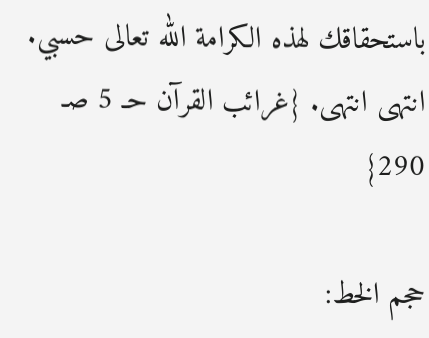باستحقاقك لهذه الكرامة الله تعالى حسبي. انتهى انتهى. {غرائب القرآن حـ 5 صـ 290}

حجم الخط: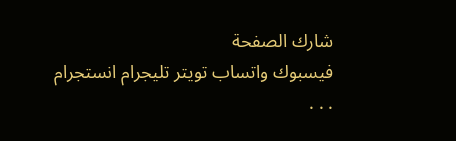شارك الصفحة
فيسبوك واتساب تويتر تليجرام انستجرام
. . .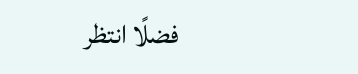فضلًا انتظر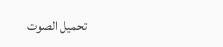تحميل الصوت